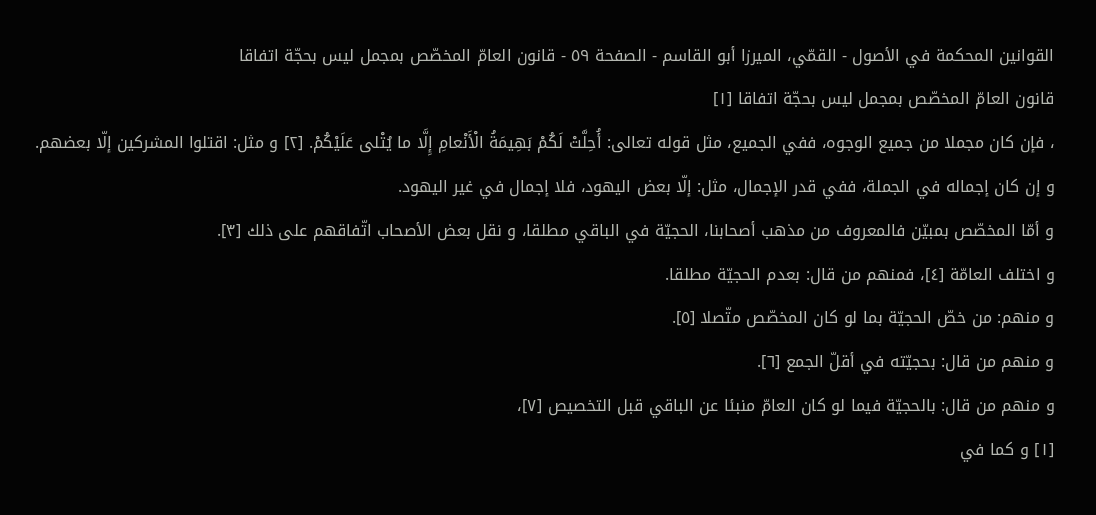القوانين المحكمة في الأصول - القمّي، الميرزا أبو القاسم - الصفحة ٥٩ - قانون العامّ المخصّص بمجمل ليس بحجّة اتفاقا
قانون العامّ المخصّص بمجمل ليس بحجّة اتفاقا [١]
، فإن كان مجملا من جميع الوجوه، ففي الجميع، مثل قوله تعالى: أُحِلَّتْ لَكُمْ بَهِيمَةُ الْأَنْعامِ إِلَّا ما يُتْلى عَلَيْكُمْ. [٢] و مثل: اقتلوا المشركين إلّا بعضهم.
و إن كان إجماله في الجملة، ففي قدر الإجمال، مثل: إلّا بعض اليهود، فلا إجمال في غير اليهود.
و أمّا المخصّص بمبيّن فالمعروف من مذهب أصحابنا، الحجيّة في الباقي مطلقا، و نقل بعض الأصحاب اتّفاقهم على ذلك [٣].
و اختلف العامّة [٤]، فمنهم من قال: بعدم الحجيّة مطلقا.
و منهم: من خصّ الحجيّة بما لو كان المخصّص متّصلا [٥].
و منهم من قال: بحجيّته في أقلّ الجمع [٦].
و منهم من قال: بالحجيّة فيما لو كان العامّ منبئا عن الباقي قبل التخصيص [٧]،
[١] و كما في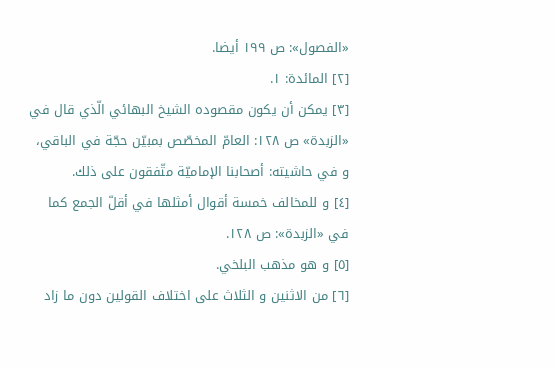«الفصول»: ص ١٩٩ أيضا.
[٢] المائدة: ١.
[٣] يمكن أن يكون مقصوده الشيخ البهائي الّذي قال في «الزبدة» ص ١٢٨: العامّ المخصّص بمبيّن حجّة في الباقي، و في حاشيته: أصحابنا الإماميّة متّفقون على ذلك.
[٤] و للمخالف خمسة أقوال أمثلها في أقلّ الجمع كما في «الزبدة»: ص ١٢٨.
[٥] و هو مذهب البلخي.
[٦] من الاثنين و الثلاث على اختلاف القولين دون ما زاد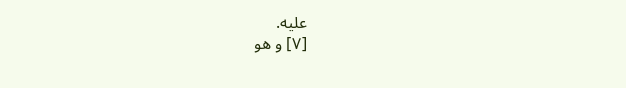عليه.
[٧] و هو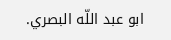ابو عبد اللّه البصري.